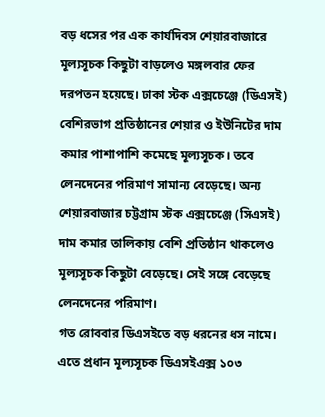বড় ধসের পর এক কার্যদিবস শেয়ারবাজারে মূল্যসূচক কিছুটা বাড়লেও মঙ্গলবার ফের দরপতন হয়েছে। ঢাকা স্টক এক্সচেঞ্জে (ডিএসই) বেশিরভাগ প্রতিষ্ঠানের শেয়ার ও ইউনিটের দাম কমার পাশাপাশি কমেছে মূল্যসূচক। তবে লেনদেনের পরিমাণ সামান্য বেড়েছে। অন্য শেয়ারবাজার চট্টগ্রাম স্টক এক্সচেঞ্জে (সিএসই) দাম কমার তালিকায় বেশি প্রতিষ্ঠান থাকলেও মূল্যসূচক কিছুটা বেড়েছে। সেই সঙ্গে বেড়েছে লেনদেনের পরিমাণ।
গত রোববার ডিএসইতে বড় ধরনের ধস নামে। এতে প্রধান মূল্যসূচক ডিএসইএক্স ১০৩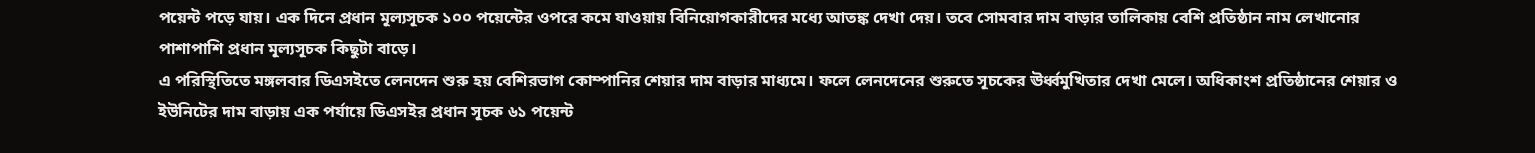পয়েন্ট পড়ে যায়। এক দিনে প্রধান মূল্যসূচক ১০০ পয়েন্টের ওপরে কমে যাওয়ায় বিনিয়োগকারীদের মধ্যে আতঙ্ক দেখা দেয়। তবে সোমবার দাম বাড়ার তালিকায় বেশি প্রতিষ্ঠান নাম লেখানোর পাশাপাশি প্রধান মূল্যসূচক কিছুটা বাড়ে।
এ পরিস্থিতিতে মঙ্গলবার ডিএসইতে লেনদেন শুরু হয় বেশিরভাগ কোম্পানির শেয়ার দাম বাড়ার মাধ্যমে। ফলে লেনদেনের শুরুতে সূচকের ঊর্ধ্বমুখিতার দেখা মেলে। অধিকাংশ প্রতিষ্ঠানের শেয়ার ও ইউনিটের দাম বাড়ায় এক পর্যায়ে ডিএসইর প্রধান সূচক ৬১ পয়েন্ট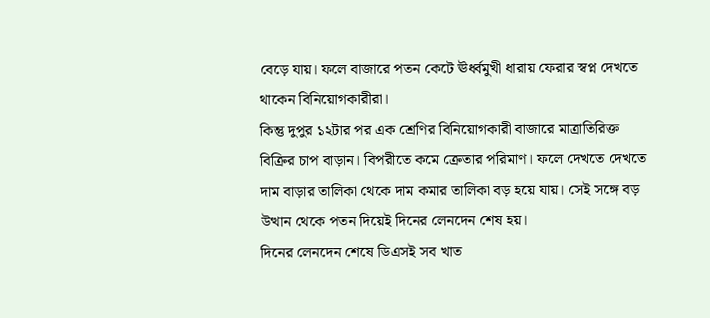বেড়ে যায়। ফলে বাজারে পতন কেটে ঊর্ধ্বমুখী ধারায় ফেরার স্বপ্ন দেখতে থাকেন বিনিয়োগকারীরা।
কিন্তু দুপুর ১২টার পর এক শ্রেণির বিনিয়োগকারী বাজারে মাত্রাতিরিক্ত বিক্রির চাপ বাড়ান। বিপরীতে কমে ক্রেতার পরিমাণ। ফলে দেখতে দেখতে দাম বাড়ার তালিকা থেকে দাম কমার তালিকা বড় হয়ে যায়। সেই সঙ্গে বড় উত্থান থেকে পতন দিয়েই দিনের লেনদেন শেষ হয়।
দিনের লেনদেন শেষে ডিএসই সব খাত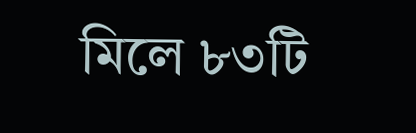মিলে ৮৩টি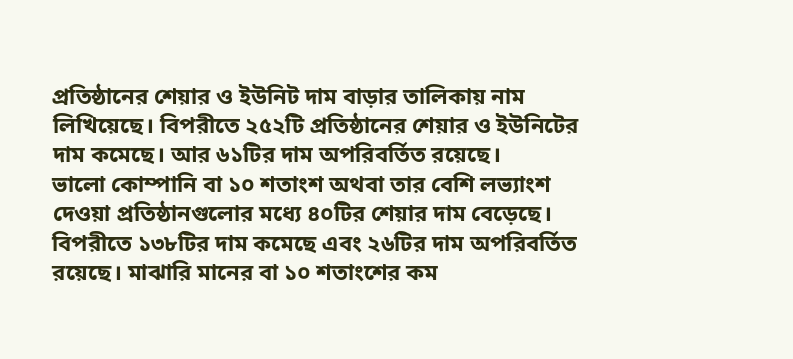প্রতিষ্ঠানের শেয়ার ও ইউনিট দাম বাড়ার তালিকায় নাম লিখিয়েছে। বিপরীতে ২৫২টি প্রতিষ্ঠানের শেয়ার ও ইউনিটের দাম কমেছে। আর ৬১টির দাম অপরিবর্তিত রয়েছে।
ভালো কোম্পানি বা ১০ শতাংশ অথবা তার বেশি লভ্যাংশ দেওয়া প্রতিষ্ঠানগুলোর মধ্যে ৪০টির শেয়ার দাম বেড়েছে। বিপরীতে ১৩৮টির দাম কমেছে এবং ২৬টির দাম অপরিবর্তিত রয়েছে। মাঝারি মানের বা ১০ শতাংশের কম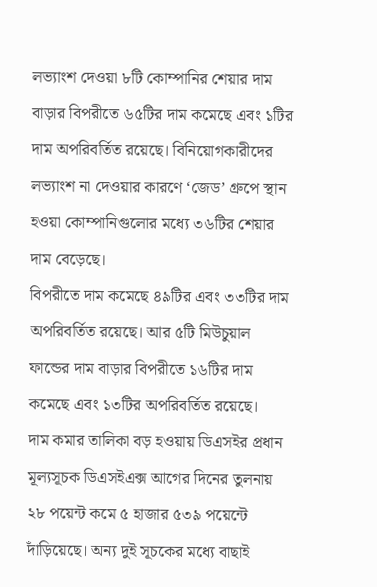লভ্যাংশ দেওয়া ৮টি কোম্পানির শেয়ার দাম বাড়ার বিপরীতে ৬৫টির দাম কমেছে এবং ১টির দাম অপরিবর্তিত রয়েছে। বিনিয়োগকারীদের লভ্যাংশ না দেওয়ার কারণে ‘জেড’ গ্রুপে স্থান হওয়া কোম্পানিগুলোর মধ্যে ৩৬টির শেয়ার দাম বেড়েছে।
বিপরীতে দাম কমেছে ৪৯টির এবং ৩৩টির দাম অপরিবর্তিত রয়েছে। আর ৫টি মিউচুয়াল ফান্ডের দাম বাড়ার বিপরীতে ১৬টির দাম কমেছে এবং ১৩টির অপরিবর্তিত রয়েছে।
দাম কমার তালিকা বড় হওয়ায় ডিএসইর প্রধান মূল্যসূচক ডিএসইএক্স আগের দিনের তুলনায় ২৮ পয়েন্ট কমে ৫ হাজার ৫৩৯ পয়েন্টে দাঁড়িয়েছে। অন্য দুই সূচকের মধ্যে বাছাই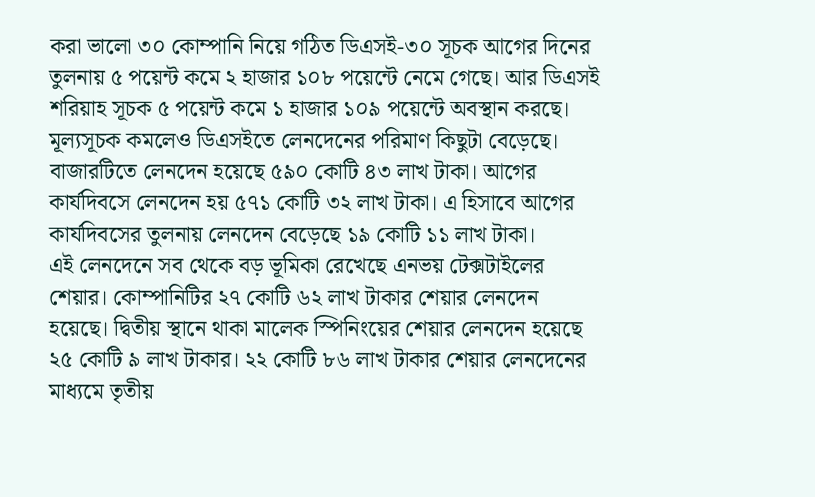করা ভালো ৩০ কোম্পানি নিয়ে গঠিত ডিএসই-৩০ সূচক আগের দিনের তুলনায় ৫ পয়েন্ট কমে ২ হাজার ১০৮ পয়েন্টে নেমে গেছে। আর ডিএসই শরিয়াহ সূচক ৫ পয়েন্ট কমে ১ হাজার ১০৯ পয়েন্টে অবস্থান করছে।
মূল্যসূচক কমলেও ডিএসইতে লেনদেনের পরিমাণ কিছুটা বেড়েছে। বাজারটিতে লেনদেন হয়েছে ৫৯০ কোটি ৪৩ লাখ টাকা। আগের কার্যদিবসে লেনদেন হয় ৫৭১ কোটি ৩২ লাখ টাকা। এ হিসাবে আগের কার্যদিবসের তুলনায় লেনদেন বেড়েছে ১৯ কোটি ১১ লাখ টাকা।
এই লেনদেনে সব থেকে বড় ভূমিকা রেখেছে এনভয় টেক্সটাইলের শেয়ার। কোম্পানিটির ২৭ কোটি ৬২ লাখ টাকার শেয়ার লেনদেন হয়েছে। দ্বিতীয় স্থানে থাকা মালেক স্পিনিংয়ের শেয়ার লেনদেন হয়েছে ২৫ কোটি ৯ লাখ টাকার। ২২ কোটি ৮৬ লাখ টাকার শেয়ার লেনদেনের মাধ্যমে তৃতীয়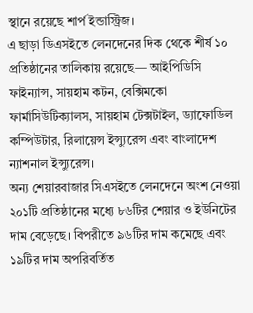স্থানে রয়েছে শার্প ইন্ডাস্ট্রিজ।
এ ছাড়া ডিএসইতে লেনদেনের দিক থেকে শীর্ষ ১০ প্রতিষ্ঠানের তালিকায় রয়েছে— আইপিডিসি ফাইন্যান্স, সায়হাম কটন, বেক্সিমকো ফার্মাসিউটিক্যালস, সায়হাম টেক্সটাইল, ড্যাফোডিল কম্পিউটার, রিলায়েন্স ইন্স্যুরেন্স এবং বাংলাদেশ ন্যাশনাল ইন্স্যুরেন্স।
অন্য শেয়ারবাজার সিএসইতে লেনদেনে অংশ নেওয়া ২০১টি প্রতিষ্ঠানের মধ্যে ৮৬টির শেয়ার ও ইউনিটের দাম বেড়েছে। বিপরীতে ৯৬টির দাম কমেছে এবং ১৯টির দাম অপরিবর্তিত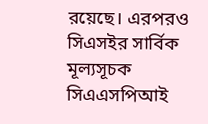রয়েছে। এরপরও সিএসইর সার্বিক মূল্যসূচক সিএএসপিআই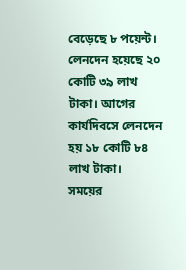বেড়েছে ৮ পয়েন্ট। লেনদেন হয়েছে ২০ কোটি ৩৯ লাখ টাকা। আগের কার্যদিবসে লেনদেন হয় ১৮ কোটি ৮৪ লাখ টাকা।
সময়ের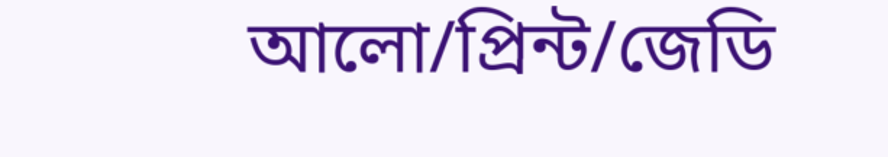আলো/প্রিন্ট/জেডি